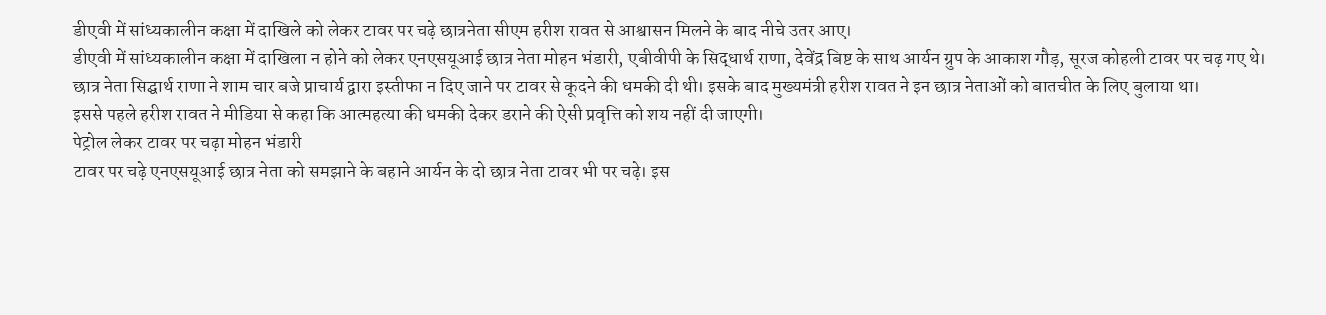डीएवी में सांध्यकालीन कक्षा में दाखिले को लेकर टावर पर चढ़े छात्रनेता सीएम हरीश रावत से आश्वासन मिलने के बाद नीचे उतर आए।
डीएवी में सांध्यकालीन कक्षा में दाखिला न होने को लेकर एनएसयूआई छात्र नेता मोहन भंडारी, एबीवीपी के सिद्धार्थ राणा, देवेंद्र बिष्ट के साथ आर्यन ग्रुप के आकाश गौड़, सूरज कोहली टावर पर चढ़ गए थे।
छात्र नेता सिद्घार्थ राणा ने शाम चार बजे प्राचार्य द्वारा इस्तीफा न दिए जाने पर टावर से कूदने की धमकी दी थी। इसके बाद मुख्यमंत्री हरीश रावत ने इन छात्र नेताओं को बातचीत के लिए बुलाया था।
इससे पहले हरीश रावत ने मीडिया से कहा कि आत्महत्या की धमकी देकर डराने की ऐसी प्रवृत्ति को शय नहीं दी जाएगी।
पेट्रोल लेकर टावर पर चढ़ा मोहन भंडारी
टावर पर चढ़े एनएसयूआई छात्र नेता को समझाने के बहाने आर्यन के दो छात्र नेता टावर भी पर चढ़े। इस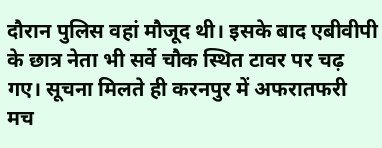दौरान पुलिस वहां मौजूद थी। इसके बाद एबीवीपी के छात्र नेता भी सर्वे चौक स्थित टावर पर चढ़ गए। सूचना मिलते ही करनपुर में अफरातफरी मच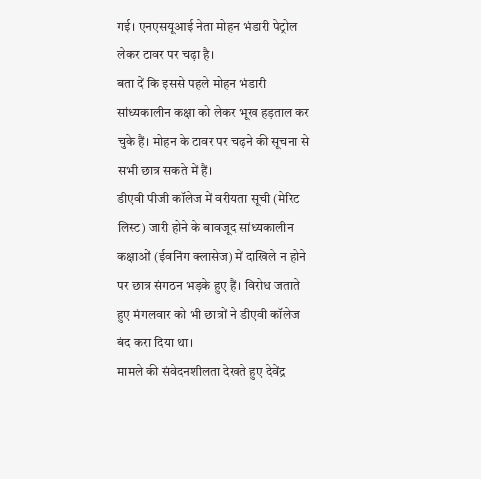गई। एनएसयूआई नेता मोहन भंडारी पेट्रोल लेकर टावर पर चढ़ा है।
बता दें कि इससे पहले मोहन भंडारी सांध्यकालीन कक्षा को लेकर भूख हड़ताल कर चुके हैं। मोहन के टावर पर चढ़ने की सूचना से सभी छात्र सकते में हैं।
डीएवी पीजी कॉलेज में वरीयता सूची (मेरिट लिस्ट) जारी होने के बावजूद सांध्यकालीन कक्षाओं (ईवनिंग क्लासेज) में दाखिले न होने पर छात्र संगठन भड़के हुए हैं। विरोध जताते हुए मंगलवार को भी छात्रों ने डीएवी कॉलेज बंद करा दिया था।
मामले की संवेदनशीलता देखते हुए देवेंद्र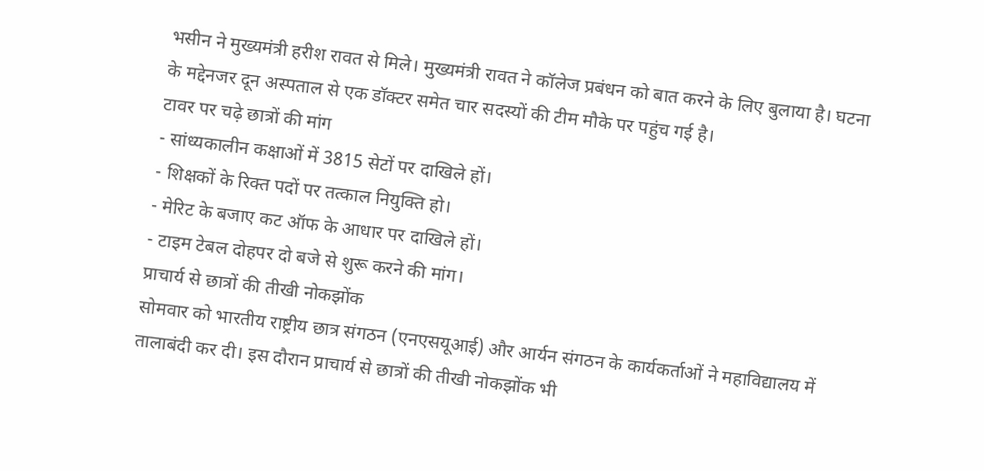भसीन ने मुख्यमंत्री हरीश रावत से मिले। मुख्यमंत्री रावत ने कॉलेज प्रबंधन को बात करने के लिए बुलाया है। घटना के मद्देनजर दून अस्पताल से एक डॉक्टर समेत चार सदस्यों की टीम मौके पर पहुंच गई है।
टावर पर चढ़े छात्रों की मांग
- सांध्यकालीन कक्षाओं में 3815 सेटों पर दाखिले हों।
- शिक्षकों के रिक्त पदों पर तत्काल नियुक्ति हो।
- मेरिट के बजाए कट ऑफ के आधार पर दाखिले हों।
- टाइम टेबल दोहपर दो बजे से शुरू करने की मांग।
प्राचार्य से छात्रों की तीखी नोकझोंक
सोमवार को भारतीय राष्ट्रीय छात्र संगठन (एनएसयूआई) और आर्यन संगठन के कार्यकर्ताओं ने महाविद्यालय में तालाबंदी कर दी। इस दौरान प्राचार्य से छात्रों की तीखी नोकझोंक भी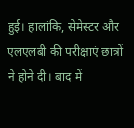हुई। हालांकि, सेमेस्टर और एलएलबी की परीक्षाएं छात्रों ने होने दी। बाद में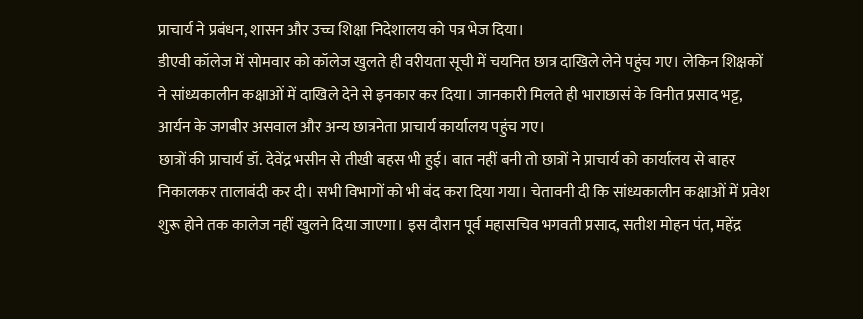प्राचार्य ने प्रबंधन, शासन और उच्च शिक्षा निदेशालय को पत्र भेज दिया।
डीएवी कॉलेज में सोमवार को कॉलेज खुलते ही वरीयता सूची में चयनित छात्र दाखिले लेने पहुंच गए। लेकिन शिक्षकों ने सांध्यकालीन कक्षाओं में दाखिले देने से इनकार कर दिया। जानकारी मिलते ही भाराछासं के विनीत प्रसाद भट्ट, आर्यन के जगबीर असवाल और अन्य छात्रनेता प्राचार्य कार्यालय पहुंच गए।
छात्रों की प्राचार्य डॉ. देवेंद्र भसीन से तीखी बहस भी हुई। बात नहीं बनी तो छात्रों ने प्राचार्य को कार्यालय से बाहर निकालकर तालाबंदी कर दी। सभी विभागों को भी बंद करा दिया गया। चेतावनी दी कि सांध्यकालीन कक्षाओं में प्रवेश शुरू होने तक कालेज नहीं खुलने दिया जाएगा। इस दौरान पूर्व महासचिव भगवती प्रसाद, सतीश मोहन पंत, महेंद्र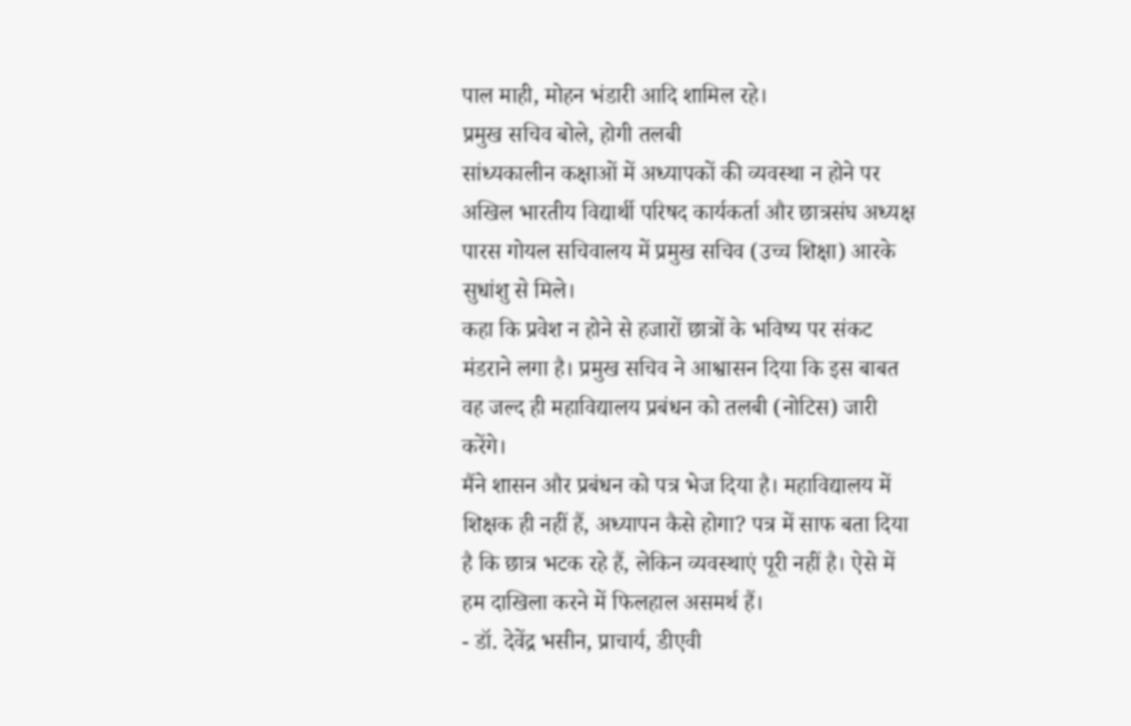पाल माही, मोहन भंडारी आदि शामिल रहे।
प्रमुख सचिव बोले, होगी तलबी
सांध्यकालीन कक्षाओं में अध्यापकों की व्यवस्था न होने पर अखिल भारतीय विद्यार्थी परिषद कार्यकर्ता और छात्रसंघ अध्यक्ष पारस गोयल सचिवालय में प्रमुख सचिव (उच्च शिक्षा) आरके सुधांशु से मिले।
कहा कि प्रवेश न होने से हजारों छात्रों के भविष्य पर संकट मंडराने लगा है। प्रमुख सचिव ने आश्वासन दिया कि इस बाबत वह जल्द ही महाविद्यालय प्रबंधन को तलबी (नोटिस) जारी करेंगे।
मैंने शासन और प्रबंधन को पत्र भेज दिया है। महाविद्यालय में शिक्षक ही नहीं हैं, अध्यापन कैसे होगा? पत्र में साफ बता दिया है कि छात्र भटक रहे हैं, लेकिन व्यवस्थाएं पूरी नहीं है। ऐसे में हम दाखिला करने में फिलहाल असमर्थ हैं।
- डॉ. देवेंद्र भसीन, प्राचार्य, डीएवी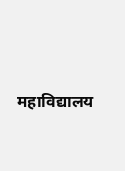महाविद्यालय